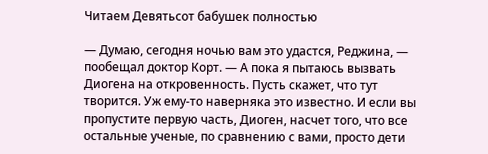Читаем Девятьсот бабушек полностью

— Думаю, сегодня ночью вам это удастся, Реджина, — пообещал доктор Корт. — А пока я пытаюсь вызвать Диогена на откровенность. Пусть скажет, что тут творится. Уж ему-то наверняка это известно. И если вы пропустите первую часть, Диоген, насчет того, что все остальные ученые, по сравнению с вами, просто дети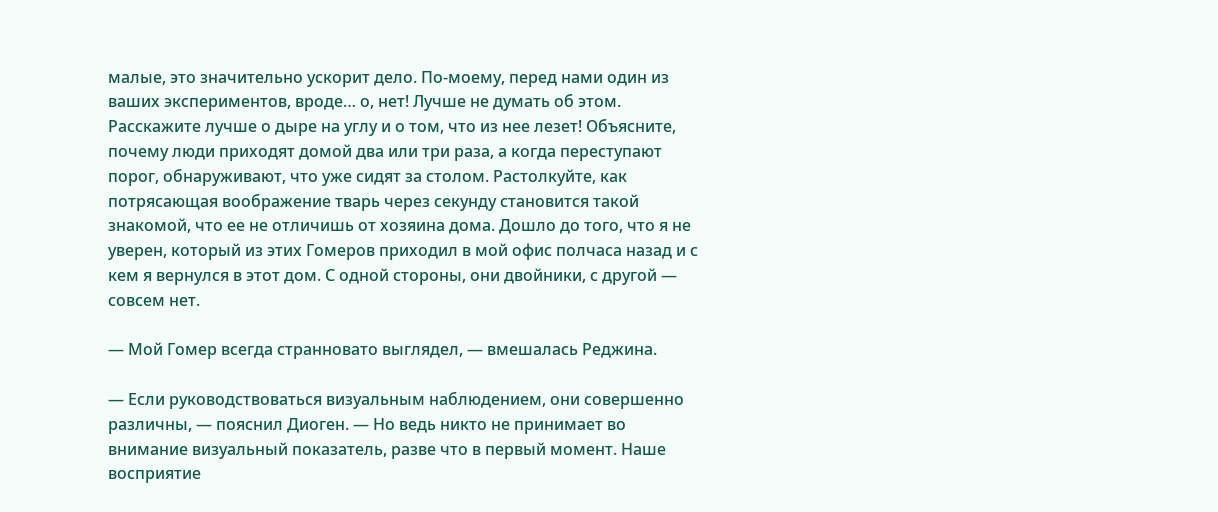малые, это значительно ускорит дело. По-моему, перед нами один из ваших экспериментов, вроде… о, нет! Лучше не думать об этом. Расскажите лучше о дыре на углу и о том, что из нее лезет! Объясните, почему люди приходят домой два или три раза, а когда переступают порог, обнаруживают, что уже сидят за столом. Растолкуйте, как потрясающая воображение тварь через секунду становится такой знакомой, что ее не отличишь от хозяина дома. Дошло до того, что я не уверен, который из этих Гомеров приходил в мой офис полчаса назад и с кем я вернулся в этот дом. С одной стороны, они двойники, с другой — совсем нет.

— Мой Гомер всегда странновато выглядел, — вмешалась Реджина.

— Если руководствоваться визуальным наблюдением, они совершенно различны, — пояснил Диоген. — Но ведь никто не принимает во внимание визуальный показатель, разве что в первый момент. Наше восприятие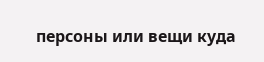персоны или вещи куда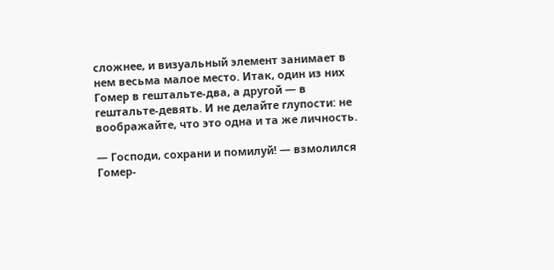сложнее, и визуальный элемент занимает в нем весьма малое место. Итак, один из них Гомер в гештальте-два, а другой — в гештальте-девять. И не делайте глупости: не воображайте, что это одна и та же личность.

— Господи, сохрани и помилуй! — взмолился Гомер-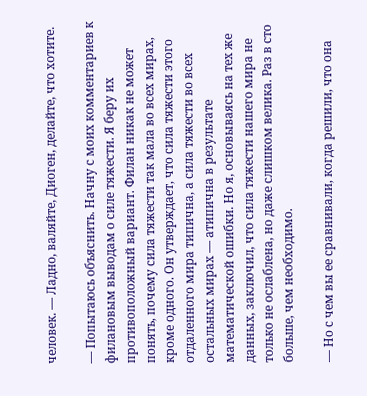человек. — Ладно, валяйте, Диоген, делайте, что хотите.

— Попытаюсь объяснить. Начну с моих комментариев к филановым выводам о силе тяжести. Я беру их противоположный вариант. Филан никак не может понять, почему сила тяжести так мала во всех мирах, кроме одного. Он утверждает, что сила тяжести этого отдаленного мира типична, а сила тяжести во всех остальных мирах — атипична в результате математической ошибки. Но я, основываясь на тех же данных, заключил, что сила тяжести нашего мира не только не ослаблена, но даже слишком велика. Раз в сто больше, чем необходимо.

— Но с чем вы ее сравнивали, когда решили, что она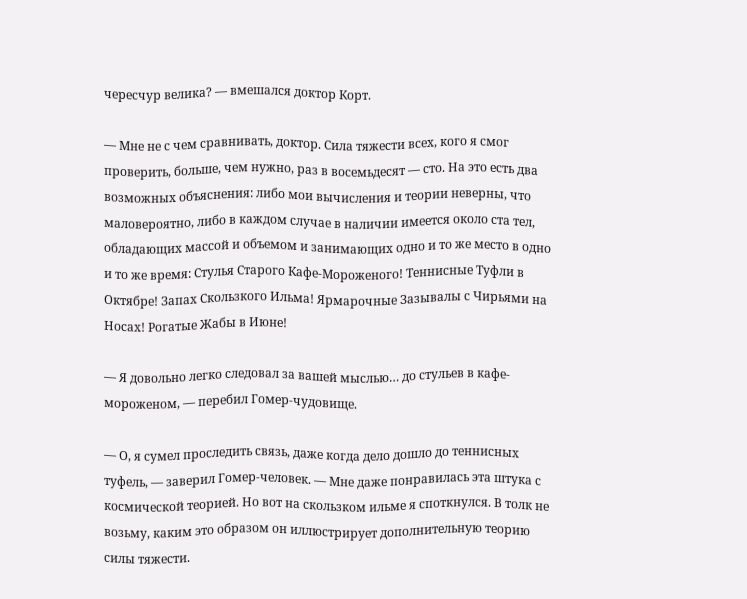чересчур велика? — вмешался доктор Корт.

— Мне не с чем сравнивать, доктор. Сила тяжести всех, кого я смог проверить, больше, чем нужно, раз в восемьдесят — сто. На это есть два возможных объяснения: либо мои вычисления и теории неверны, что маловероятно, либо в каждом случае в наличии имеется около ста тел, обладающих массой и объемом и занимающих одно и то же место в одно и то же время: Стулья Старого Кафе-Мороженого! Теннисные Туфли в Октябре! Запах Скользкого Ильма! Ярмарочные Зазывалы с Чирьями на Носах! Рогатые Жабы в Июне!

— Я довольно легко следовал за вашей мыслью… до стульев в кафе-мороженом, — перебил Гомер-чудовище.

— О, я сумел проследить связь, даже когда дело дошло до теннисных туфель, — заверил Гомер-человек. — Мне даже понравилась эта штука с космической теорией. Но вот на скользком ильме я споткнулся. В толк не возьму, каким это образом он иллюстрирует дополнительную теорию силы тяжести.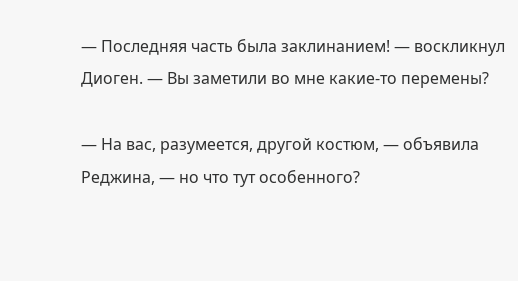— Последняя часть была заклинанием! — воскликнул Диоген. — Вы заметили во мне какие-то перемены?

— На вас, разумеется, другой костюм, — объявила Реджина, — но что тут особенного?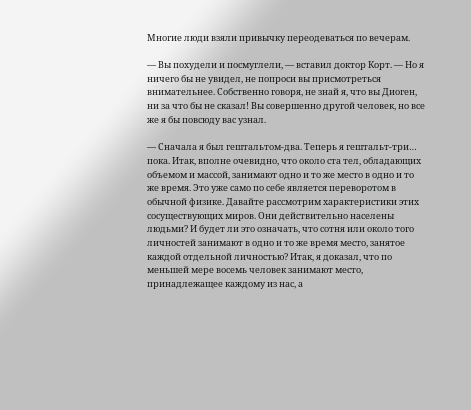Многие люди взяли привычку переодеваться по вечерам.

— Вы похудели и посмуглели, — вставил доктор Корт. — Но я ничего бы не увидел, не попроси вы присмотреться внимательнее. Собственно говоря, не знай я, что вы Диоген, ни за что бы не сказал! Вы совершенно другой человек, но все же я бы повсюду вас узнал.

— Сначала я был гештальтом-два. Теперь я гештальт-три… пока. Итак, вполне очевидно, что около ста тел, обладающих объемом и массой, занимают одно и то же место в одно и то же время. Это уже само по себе является переворотом в обычной физике. Давайте рассмотрим характеристики этих сосуществующих миров. Они действительно населены людьми? И будет ли это означать, что сотня или около того личностей занимают в одно и то же время место, занятое каждой отдельной личностью? Итак, я доказал, что по меньшей мере восемь человек занимают место, принадлежащее каждому из нас, а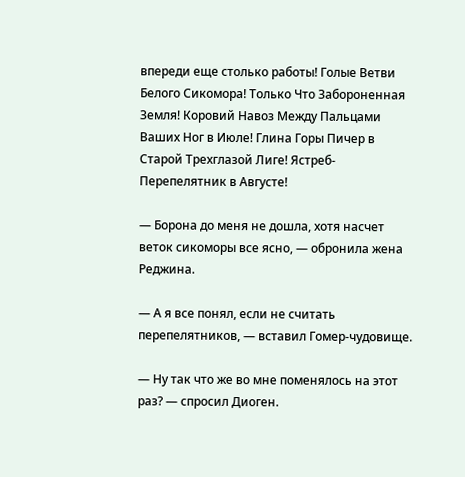впереди еще столько работы! Голые Ветви Белого Сикомора! Только Что Забороненная Земля! Коровий Навоз Между Пальцами Ваших Ног в Июле! Глина Горы Пичер в Старой Трехглазой Лиге! Ястреб-Перепелятник в Августе!

— Борона до меня не дошла, хотя насчет веток сикоморы все ясно, — обронила жена Реджина.

— А я все понял, если не считать перепелятников, — вставил Гомер-чудовище.

— Ну так что же во мне поменялось на этот раз? — спросил Диоген.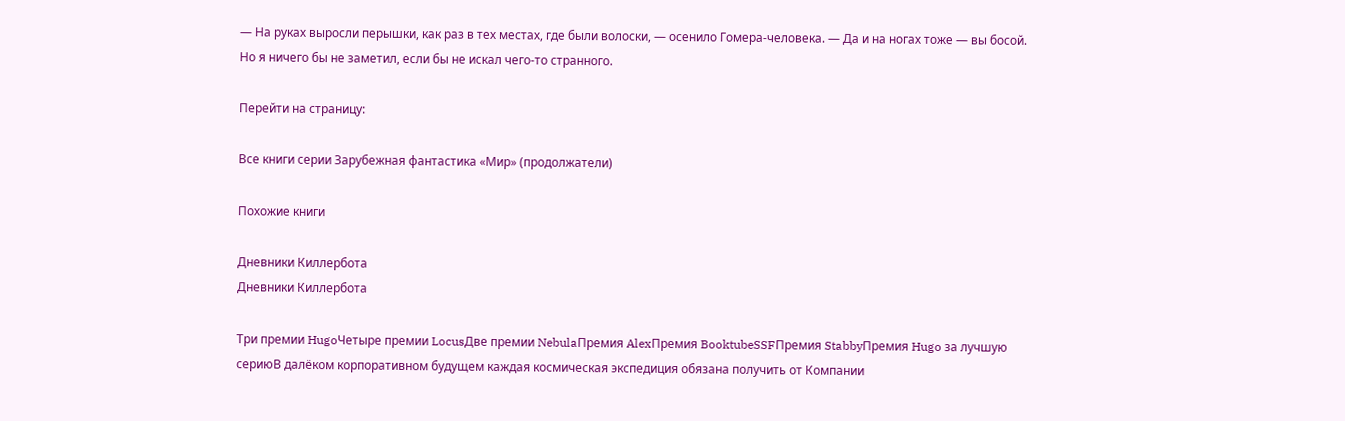— На руках выросли перышки, как раз в тех местах, где были волоски, — осенило Гомера-человека. — Да и на ногах тоже — вы босой. Но я ничего бы не заметил, если бы не искал чего-то странного.

Перейти на страницу:

Все книги серии Зарубежная фантастика «Мир» (продолжатели)

Похожие книги

Дневники Киллербота
Дневники Киллербота

Три премии HugoЧетыре премии LocusДве премии NebulaПремия AlexПремия BooktubeSSFПремия StabbyПремия Hugo за лучшую сериюВ далёком корпоративном будущем каждая космическая экспедиция обязана получить от Компании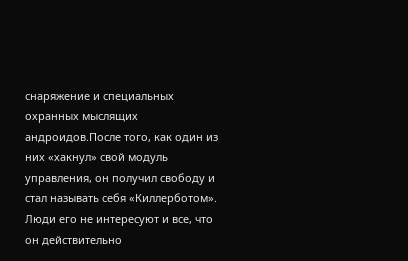снаряжение и специальных охранных мыслящих андроидов.После того, как один из них «хакнул» свой модуль управления, он получил свободу и стал называть себя «Киллерботом». Люди его не интересуют и все, что он действительно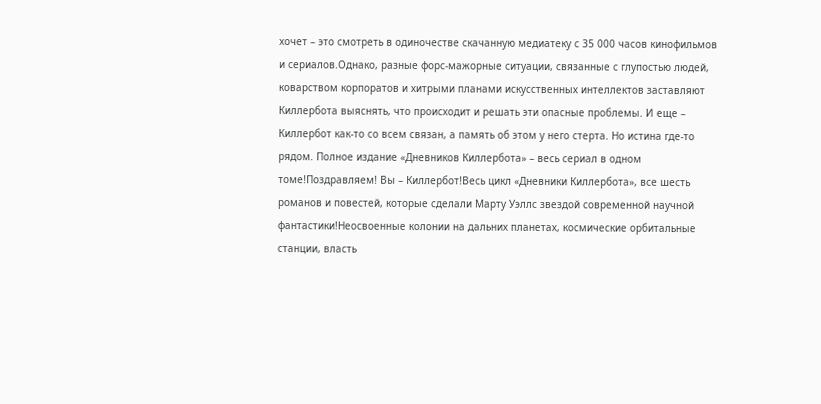хочет – это смотреть в одиночестве скачанную медиатеку с 35 000 часов кинофильмов и сериалов.Однако, разные форс-мажорные ситуации, связанные с глупостью людей, коварством корпоратов и хитрыми планами искусственных интеллектов заставляют Киллербота выяснять, что происходит и решать эти опасные проблемы. И еще – Киллербот как-то со всем связан, а память об этом у него стерта. Но истина где-то рядом. Полное издание «Дневников Киллербота» – весь сериал в одном томе!Поздравляем! Вы – Киллербот!Весь цикл «Дневники Киллербота», все шесть романов и повестей, которые сделали Марту Уэллс звездой современной научной фантастики!Неосвоенные колонии на дальних планетах, космические орбитальные станции, власть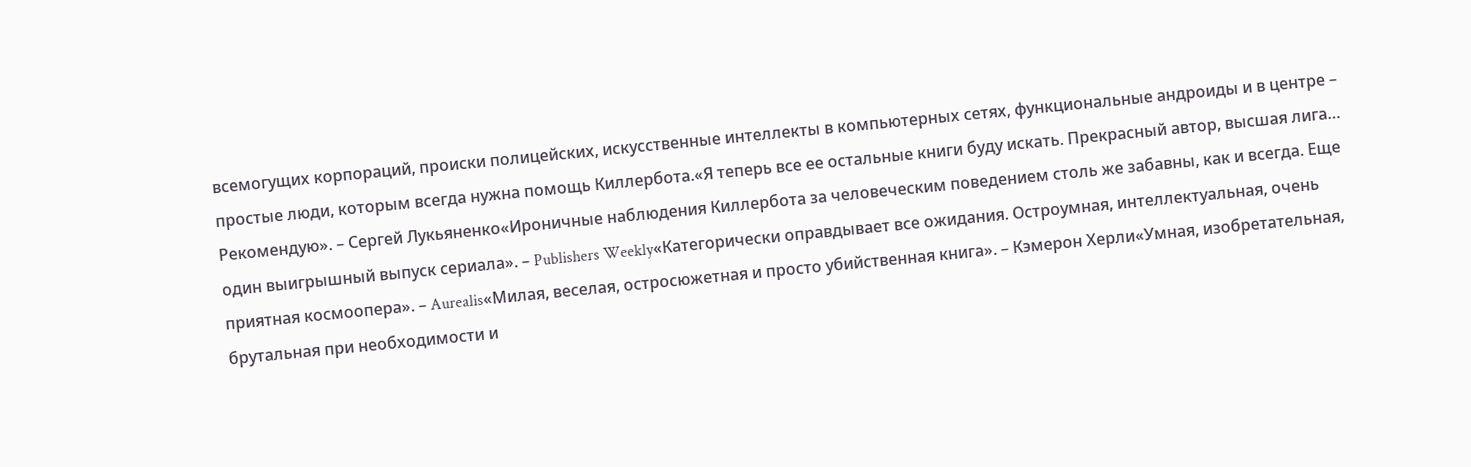всемогущих корпораций, происки полицейских, искусственные интеллекты в компьютерных сетях, функциональные андроиды и в центре – простые люди, которым всегда нужна помощь Киллербота.«Я теперь все ее остальные книги буду искать. Прекрасный автор, высшая лига… Рекомендую». – Сергей Лукьяненко«Ироничные наблюдения Киллербота за человеческим поведением столь же забавны, как и всегда. Еще один выигрышный выпуск сериала». – Publishers Weekly«Категорически оправдывает все ожидания. Остроумная, интеллектуальная, очень приятная космоопера». – Aurealis«Милая, веселая, остросюжетная и просто убийственная книга». – Кэмерон Херли«Умная, изобретательная, брутальная при необходимости и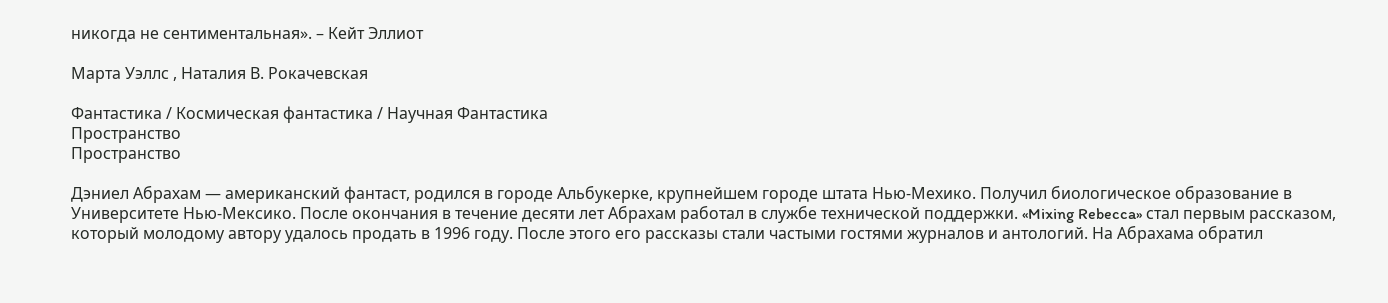никогда не сентиментальная». – Кейт Эллиот

Марта Уэллс , Наталия В. Рокачевская

Фантастика / Космическая фантастика / Научная Фантастика
Пространство
Пространство

Дэниел Абрахам — американский фантаст, родился в городе Альбукерке, крупнейшем городе штата Нью-Мехико. Получил биологическое образование в Университете Нью-Мексико. После окончания в течение десяти лет Абрахам работал в службе технической поддержки. «Mixing Rebecca» стал первым рассказом, который молодому автору удалось продать в 1996 году. После этого его рассказы стали частыми гостями журналов и антологий. На Абрахама обратил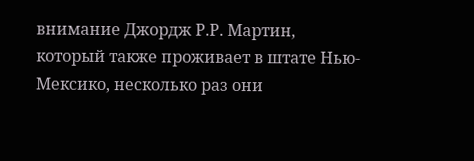внимание Джордж Р.Р. Мартин, который также проживает в штате Нью-Мексико, несколько раз они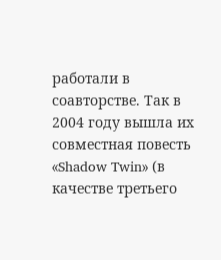работали в соавторстве. Так в 2004 году вышла их совместная повесть «Shadow Twin» (в качестве третьего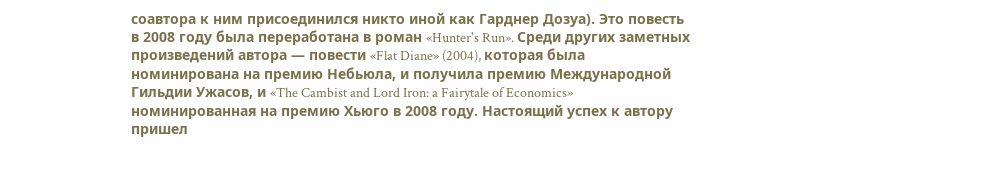соавтора к ним присоединился никто иной как Гарднер Дозуа). Это повесть в 2008 году была переработана в роман «Hunter's Run». Среди других заметных произведений автора — повести «Flat Diane» (2004), которая была номинирована на премию Небьюла, и получила премию Международной Гильдии Ужасов, и «The Cambist and Lord Iron: a Fairytale of Economics» номинированная на премию Хьюго в 2008 году. Настоящий успех к автору пришел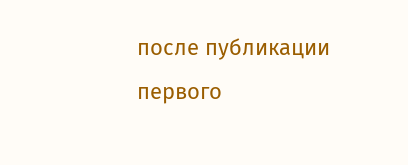после публикации первого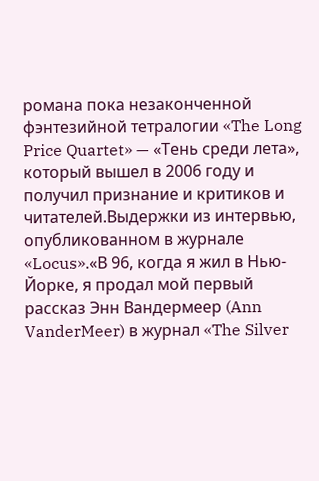романа пока незаконченной фэнтезийной тетралогии «The Long Price Quartet» — «Тень среди лета», который вышел в 2006 году и получил признание и критиков и читателей.Выдержки из интервью, опубликованном в журнале «Locus».«В 96, когда я жил в Нью-Йорке, я продал мой первый рассказ Энн Вандермеер (Ann VanderMeer) в журнал «The Silver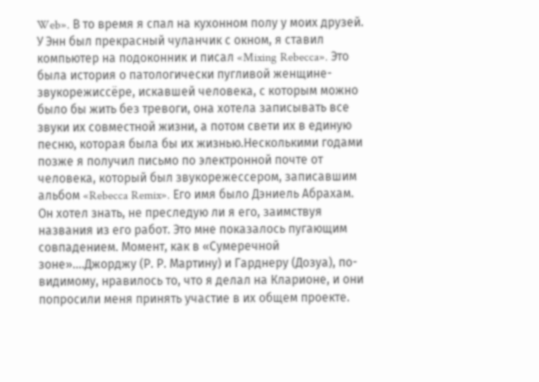Web». В то время я спал на кухонном полу у моих друзей. У Энн был прекрасный чуланчик с окном, я ставил компьютер на подоконник и писал «Mixing Rebecca». Это была история о патологически пугливой женщине-звукорежиссёре, искавшей человека, с которым можно было бы жить без тревоги, она хотела записывать все звуки их совместной жизни, а потом свети их в единую песню, которая была бы их жизнью.Несколькими годами позже я получил письмо по электронной почте от человека, который был звукорежессером, записавшим альбом «Rebecca Remix». Его имя было Дэниель Абрахам. Он хотел знать, не преследую ли я его, заимствуя названия из его работ. Это мне показалось пугающим совпадением. Момент, как в «Сумеречной зоне»....Джорджу (Р. Р. Мартину) и Гарднеру (Дозуа), по-видимому, нравилось то, что я делал на Кларионе, и они попросили меня принять участие в их общем проекте.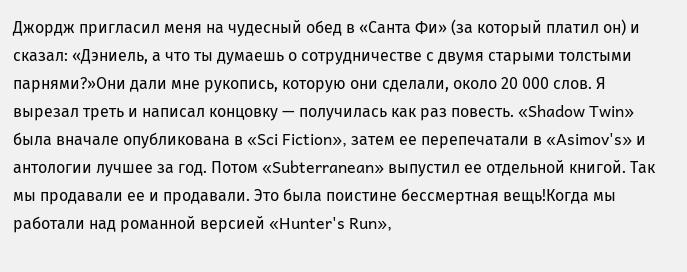Джордж пригласил меня на чудесный обед в «Санта Фи» (за который платил он) и сказал: «Дэниель, а что ты думаешь о сотрудничестве с двумя старыми толстыми парнями?»Они дали мне рукопись, которую они сделали, около 20 000 слов. Я вырезал треть и написал концовку — получилась как раз повесть. «Shadow Twin» была вначале опубликована в «Sci Fiction», затем ее перепечатали в «Asimov's» и антологии лучшее за год. Потом «Subterranean» выпустил ее отдельной книгой. Так мы продавали ее и продавали. Это была поистине бессмертная вещь!Когда мы работали над романной версией «Hunter's Run»,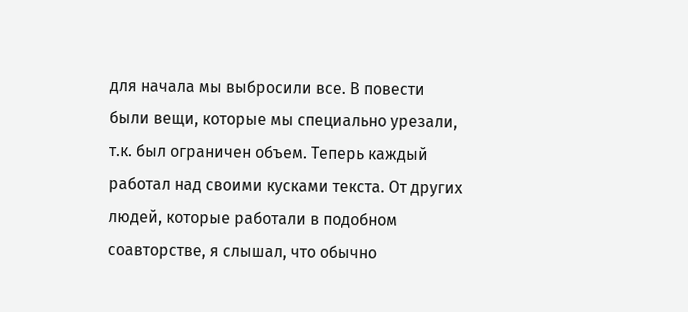для начала мы выбросили все. В повести были вещи, которые мы специально урезали, т.к. был ограничен объем. Теперь каждый работал над своими кусками текста. От других людей, которые работали в подобном соавторстве, я слышал, что обычно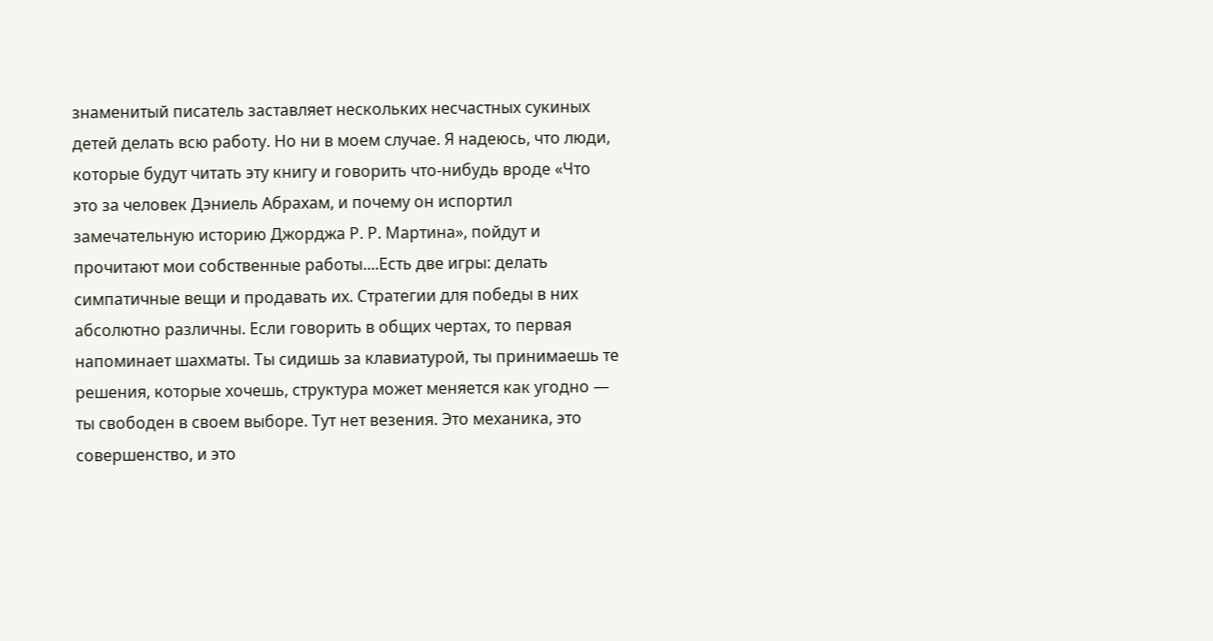знаменитый писатель заставляет нескольких несчастных сукиных детей делать всю работу. Но ни в моем случае. Я надеюсь, что люди, которые будут читать эту книгу и говорить что-нибудь вроде «Что это за человек Дэниель Абрахам, и почему он испортил замечательную историю Джорджа Р. Р. Мартина», пойдут и прочитают мои собственные работы....Есть две игры: делать симпатичные вещи и продавать их. Стратегии для победы в них абсолютно различны. Если говорить в общих чертах, то первая напоминает шахматы. Ты сидишь за клавиатурой, ты принимаешь те решения, которые хочешь, структура может меняется как угодно — ты свободен в своем выборе. Тут нет везения. Это механика, это совершенство, и это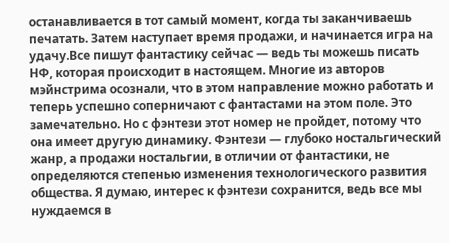останавливается в тот самый момент, когда ты заканчиваешь печатать. Затем наступает время продажи, и начинается игра на удачу.Все пишут фантастику сейчас — ведь ты можешь писать НФ, которая происходит в настоящем. Многие из авторов мэйнстрима осознали, что в этом направление можно работать и теперь успешно соперничают с фантастами на этом поле. Это замечательно. Но с фэнтези этот номер не пройдет, потому что она имеет другую динамику. Фэнтези — глубоко ностальгический жанр, а продажи ностальгии, в отличии от фантастики, не определяются степенью изменения технологического развития общества. Я думаю, интерес к фэнтези сохранится, ведь все мы нуждаемся в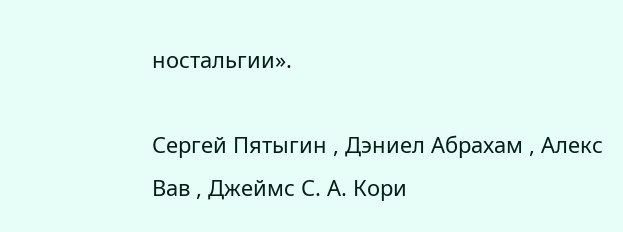ностальгии».

Сергей Пятыгин , Дэниел Абрахам , Алекс Вав , Джеймс С. А. Кори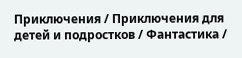Приключения / Приключения для детей и подростков / Фантастика /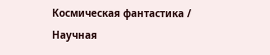Космическая фантастика / Научная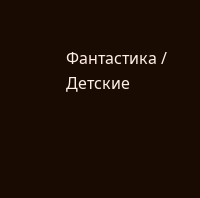Фантастика / Детские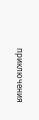приключения